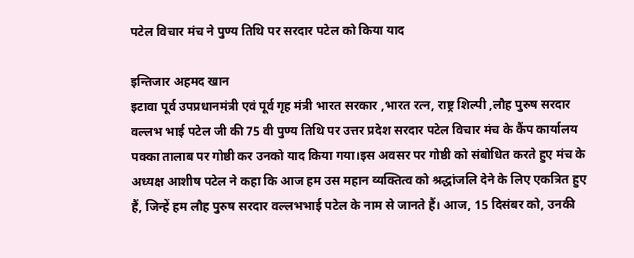पटेल विचार मंच ने पुण्य तिथि पर सरदार पटेल को किया याद

इन्तिजार अहमद खान
इटावा पूर्व उपप्रधानमंत्री एवं पूर्व गृह मंत्री भारत सरकार ,भारत रत्न, राष्ट्र शिल्पी ,लौह पुरुष सरदार वल्लभ भाई पटेल जी की 75 वी पुण्य तिथि पर उत्तर प्रदेश सरदार पटेल विचार मंच के कैंप कार्यालय पक्का तालाब पर गोष्ठी कर उनको याद किया गया।इस अवसर पर गोष्ठी को संबोधित करते हुए मंच के अध्यक्ष आशीष पटेल ने कहा कि आज हम उस महान व्यक्तित्व को श्रद्धांजलि देने के लिए एकत्रित हुए हैं, जिन्हें हम लौह पुरुष सरदार वल्लभभाई पटेल के नाम से जानते हैं। आज, 15 दिसंबर को, उनकी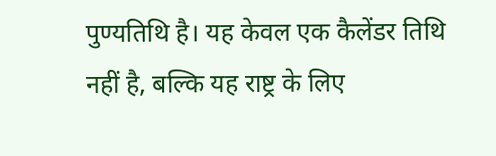पुण्यतिथि है। यह केवल एक कैलेंडर तिथि नहीं है, बल्कि यह राष्ट्र के लिए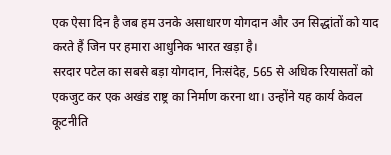एक ऐसा दिन है जब हम उनके असाधारण योगदान और उन सिद्धांतों को याद करते हैं जिन पर हमारा आधुनिक भारत खड़ा है।
सरदार पटेल का सबसे बड़ा योगदान, निःसंदेह, 565 से अधिक रियासतों को एकजुट कर एक अखंड राष्ट्र का निर्माण करना था। उन्होंने यह कार्य केवल कूटनीति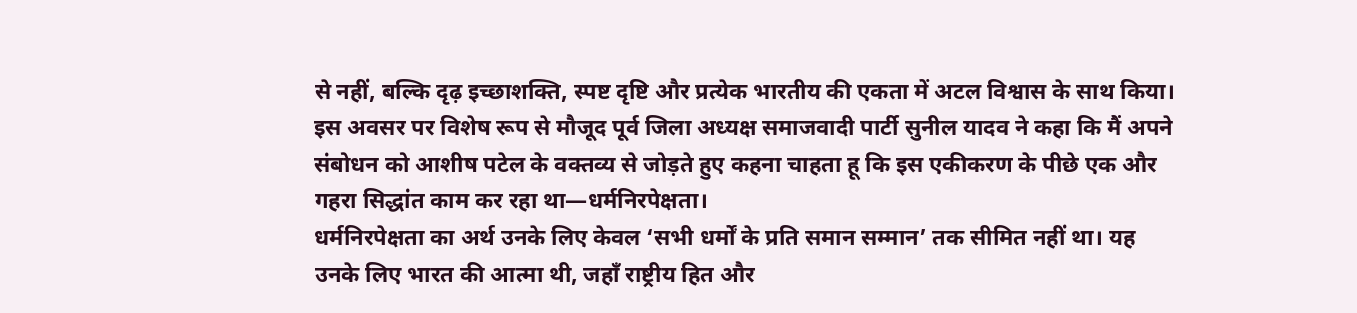से नहीं, बल्कि दृढ़ इच्छाशक्ति, स्पष्ट दृष्टि और प्रत्येक भारतीय की एकता में अटल विश्वास के साथ किया।
इस अवसर पर विशेष रूप से मौजूद पूर्व जिला अध्यक्ष समाजवादी पार्टी सुनील यादव ने कहा कि मैं अपने संबोधन को आशीष पटेल के वक्तव्य से जोड़ते हुए कहना चाहता हू कि इस एकीकरण के पीछे एक और गहरा सिद्धांत काम कर रहा था—धर्मनिरपेक्षता।
धर्मनिरपेक्षता का अर्थ उनके लिए केवल ‘सभी धर्मों के प्रति समान सम्मान’ तक सीमित नहीं था। यह उनके लिए भारत की आत्मा थी, जहाँ राष्ट्रीय हित और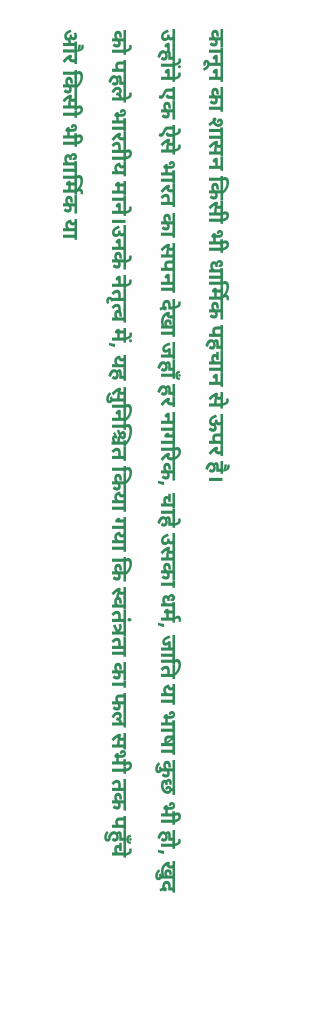कानून का शासन किसी भी धार्मिक पहचान से ऊपर है।
उन्होंने एक ऐसे भारत का सपना देखा जहाँ हर नागरिक, चाहे उसका धर्म, जाति या भाषा कुछ भी हो, खुद को पहले भारतीय माने।उनके नेतृत्व में, यह सुनिश्चित किया गया कि स्वतंत्रता का फल सभी तक पहुँचे और किसी भी धार्मिक या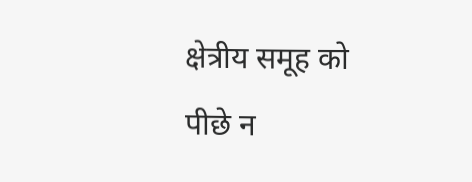क्षेत्रीय समूह को पीछे न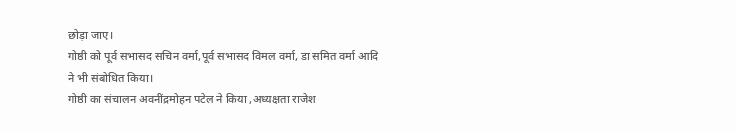छोड़ा जाए।
गोष्ठी को पूर्व सभासद सचिन वर्मा,पूर्व सभासद विमल वर्मा, डा समित वर्मा आदि ने भी संबोधित किया।
गोष्ठी का संचालन अवनींद्रमोहन पटेल ने किया ,अध्यक्षता राजेश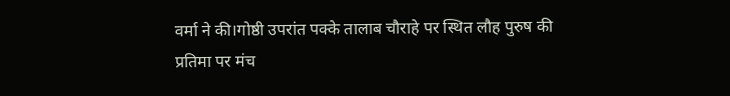वर्मा ने की।गोष्ठी उपरांत पक्के तालाब चौराहे पर स्थित लौह पुरुष की प्रतिमा पर मंच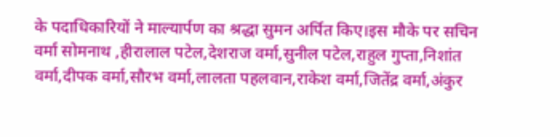के पदाधिकारियों ने माल्यार्पण का श्रद्धा सुमन अर्पित किए।इस मौके पर सचिन वर्मा सोमनाथ ,हीरालाल पटेल,देशराज वर्मा,सुनील पटेल,राहुल गुप्ता,निशांत वर्मा,दीपक वर्मा,सौरभ वर्मा,लालता पहलवान,राकेश वर्मा,जितेंद्र वर्मा,अंकुर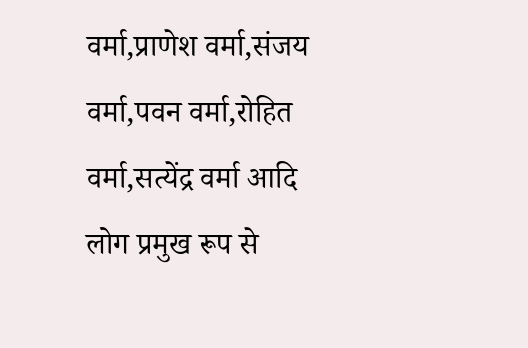वर्मा,प्राणेश वर्मा,संजय वर्मा,पवन वर्मा,रोहित वर्मा,सत्येंद्र वर्मा आदि लोग प्रमुख रूप से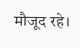मौजूद रहे।